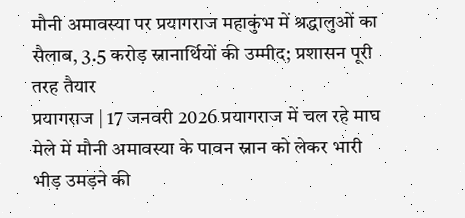मौनी अमावस्या पर प्रयागराज महाकुंभ में श्रद्धालुओं का सैलाब, 3.5 करोड़ स्नानार्थियों की उम्मीद; प्रशासन पूरी तरह तैयार
प्रयागराज | 17 जनवरी 2026 प्रयागराज में चल रहे माघ मेले में मौनी अमावस्या के पावन स्नान को लेकर भारी भीड़ उमड़ने की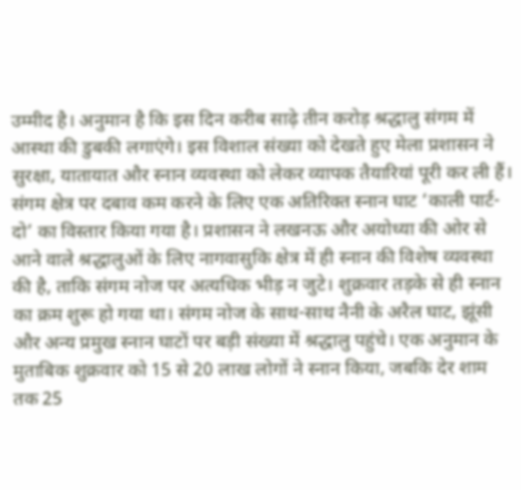उम्मीद है। अनुमान है कि इस दिन करीब साढ़े तीन करोड़ श्रद्धालु संगम में आस्था की डुबकी लगाएंगे। इस विशाल संख्या को देखते हुए मेला प्रशासन ने सुरक्षा, यातायात और स्नान व्यवस्था को लेकर व्यापक तैयारियां पूरी कर ली हैं। संगम क्षेत्र पर दबाव कम करने के लिए एक अतिरिक्त स्नान घाट ‘काली पार्ट-दो’ का विस्तार किया गया है। प्रशासन ने लखनऊ और अयोध्या की ओर से आने वाले श्रद्धालुओं के लिए नागवासुकि क्षेत्र में ही स्नान की विशेष व्यवस्था की है, ताकि संगम नोज पर अत्यधिक भीड़ न जुटे। शुक्रवार तड़के से ही स्नान का क्रम शुरू हो गया था। संगम नोज के साथ-साथ नैनी के अरैल घाट, झूंसी और अन्य प्रमुख स्नान घाटों पर बड़ी संख्या में श्रद्धालु पहुंचे। एक अनुमान के मुताबिक शुक्रवार को 15 से 20 लाख लोगों ने स्नान किया, जबकि देर शाम तक 25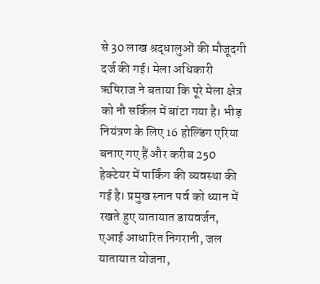से 30 लाख श्रद्धालुओं की मौजूदगी दर्ज की गई। मेला अधिकारी ऋषिराज ने बताया कि पूरे मेला क्षेत्र को नौ सर्किल में बांटा गया है। भीड़ नियंत्रण के लिए 16 होल्डिंग एरिया बनाए गए हैं और करीब 250 हेक्टेयर में पार्किंग की व्यवस्था की गई है। प्रमुख स्नान पर्व को ध्यान में रखते हुए यातायात डायवर्जन, एआई आधारित निगरानी, जल यातायात योजना,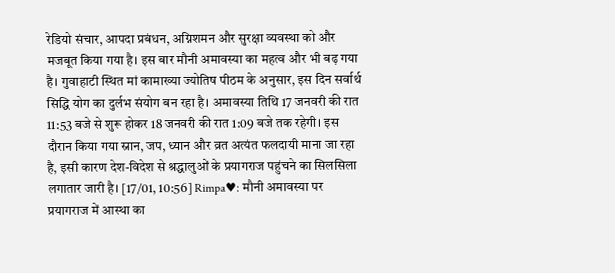रेडियो संचार, आपदा प्रबंधन, अग्निशमन और सुरक्षा व्यवस्था को और मजबूत किया गया है। इस बार मौनी अमावस्या का महत्व और भी बढ़ गया है। गुवाहाटी स्थित मां कामाख्या ज्योतिष पीठम के अनुसार, इस दिन सर्वार्थ सिद्धि योग का दुर्लभ संयोग बन रहा है। अमावस्या तिथि 17 जनवरी की रात 11:53 बजे से शुरू होकर 18 जनवरी की रात 1:09 बजे तक रहेगी। इस दौरान किया गया स्नान, जप, ध्यान और व्रत अत्यंत फलदायी माना जा रहा है, इसी कारण देश-विदेश से श्रद्धालुओं के प्रयागराज पहुंचने का सिलसिला लगातार जारी है। [17/01, 10:56] Rimpa♥: मौनी अमावस्या पर प्रयागराज में आस्था का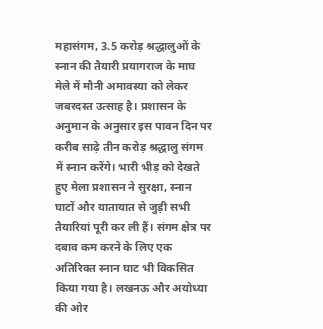महासंगम, 3.5 करोड़ श्रद्धालुओं के स्नान की तैयारी प्रयागराज के माघ मेले में मौनी अमावस्या को लेकर जबरदस्त उत्साह है। प्रशासन के अनुमान के अनुसार इस पावन दिन पर करीब साढ़े तीन करोड़ श्रद्धालु संगम में स्नान करेंगे। भारी भीड़ को देखते हुए मेला प्रशासन ने सुरक्षा, स्नान घाटों और यातायात से जुड़ी सभी तैयारियां पूरी कर ली हैं। संगम क्षेत्र पर दबाव कम करने के लिए एक अतिरिक्त स्नान घाट भी विकसित किया गया है। लखनऊ और अयोध्या की ओर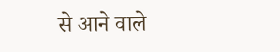से आने वाले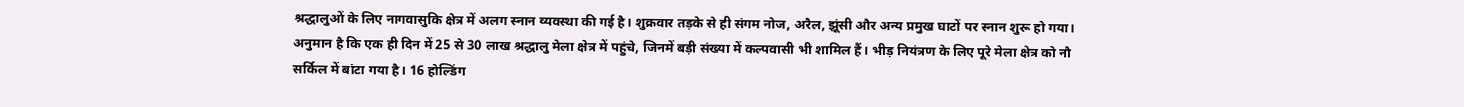श्रद्धालुओं के लिए नागवासुकि क्षेत्र में अलग स्नान व्यवस्था की गई है। शुक्रवार तड़के से ही संगम नोज, अरैल, झूंसी और अन्य प्रमुख घाटों पर स्नान शुरू हो गया। अनुमान है कि एक ही दिन में 25 से 30 लाख श्रद्धालु मेला क्षेत्र में पहुंचे, जिनमें बड़ी संख्या में कल्पवासी भी शामिल हैं। भीड़ नियंत्रण के लिए पूरे मेला क्षेत्र को नौ सर्किल में बांटा गया है। 16 होल्डिंग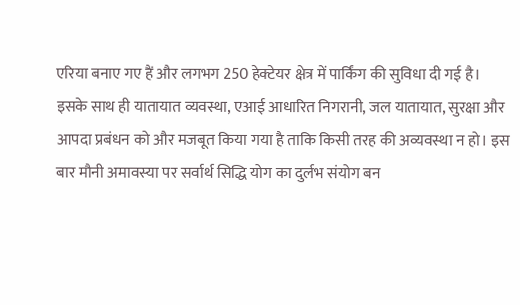एरिया बनाए गए हैं और लगभग 250 हेक्टेयर क्षेत्र में पार्किंग की सुविधा दी गई है। इसके साथ ही यातायात व्यवस्था, एआई आधारित निगरानी, जल यातायात, सुरक्षा और आपदा प्रबंधन को और मजबूत किया गया है ताकि किसी तरह की अव्यवस्था न हो। इस बार मौनी अमावस्या पर सर्वार्थ सिद्धि योग का दुर्लभ संयोग बन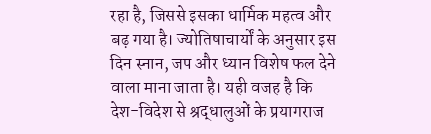रहा है, जिससे इसका धार्मिक महत्व और बढ़ गया है। ज्योतिषाचार्यों के अनुसार इस दिन स्नान, जप और ध्यान विशेष फल देने वाला माना जाता है। यही वजह है कि देश-विदेश से श्रद्धालुओं के प्रयागराज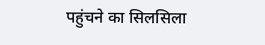पहुंचने का सिलसिला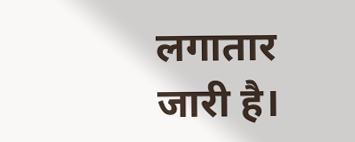लगातार जारी है।